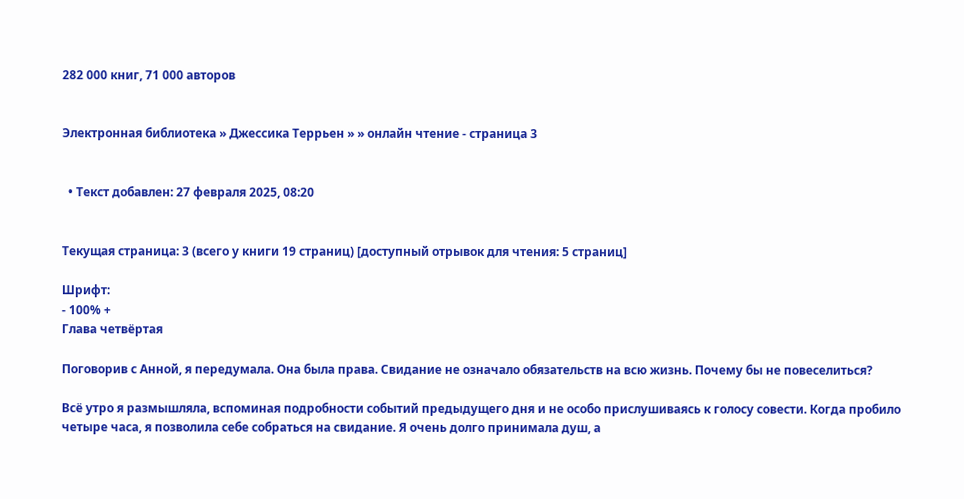282 000 книг, 71 000 авторов


Электронная библиотека » Джессика Террьен » » онлайн чтение - страница 3


  • Текст добавлен: 27 февраля 2025, 08:20


Текущая страница: 3 (всего у книги 19 страниц) [доступный отрывок для чтения: 5 страниц]

Шрифт:
- 100% +
Глава четвёртая

Поговорив с Анной, я передумала. Она была права. Свидание не означало обязательств на всю жизнь. Почему бы не повеселиться?

Всё утро я размышляла, вспоминая подробности событий предыдущего дня и не особо прислушиваясь к голосу совести. Когда пробило четыре часа, я позволила себе собраться на свидание. Я очень долго принимала душ, а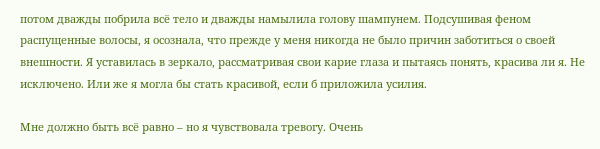потом дважды побрила всё тело и дважды намылила голову шампунем. Подсушивая феном распущенные волосы, я осознала, что прежде у меня никогда не было причин заботиться о своей внешности. Я уставилась в зеркало, рассматривая свои карие глаза и пытаясь понять, красива ли я. Не исключено. Или же я могла бы стать красивой, если б приложила усилия.

Мне должно быть всё равно – но я чувствовала тревогу. Очень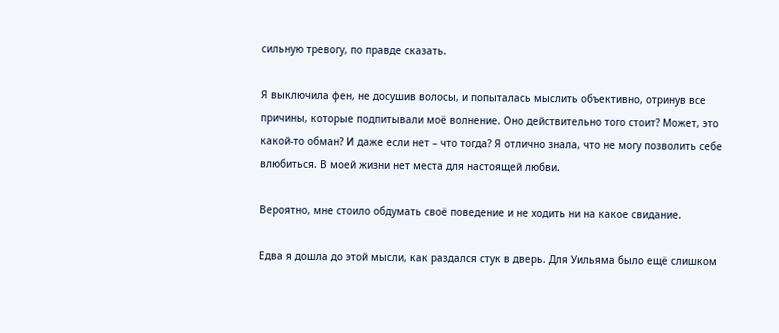сильную тревогу, по правде сказать.

Я выключила фен, не досушив волосы, и попыталась мыслить объективно, отринув все причины, которые подпитывали моё волнение. Оно действительно того стоит? Может, это какой-то обман? И даже если нет – что тогда? Я отлично знала, что не могу позволить себе влюбиться. В моей жизни нет места для настоящей любви.

Вероятно, мне стоило обдумать своё поведение и не ходить ни на какое свидание.

Едва я дошла до этой мысли, как раздался стук в дверь. Для Уильяма было ещё слишком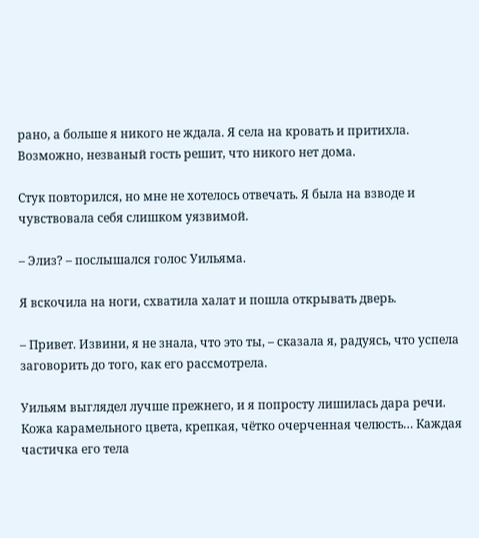рано, а больше я никого не ждала. Я села на кровать и притихла. Возможно, незваный гость решит, что никого нет дома.

Стук повторился, но мне не хотелось отвечать. Я была на взводе и чувствовала себя слишком уязвимой.

– Элиз? – послышался голос Уильяма.

Я вскочила на ноги, схватила халат и пошла открывать дверь.

– Привет. Извини, я не знала, что это ты, – сказала я, радуясь, что успела заговорить до того, как его рассмотрела.

Уильям выглядел лучше прежнего, и я попросту лишилась дара речи. Кожа карамельного цвета, крепкая, чётко очерченная челюсть… Каждая частичка его тела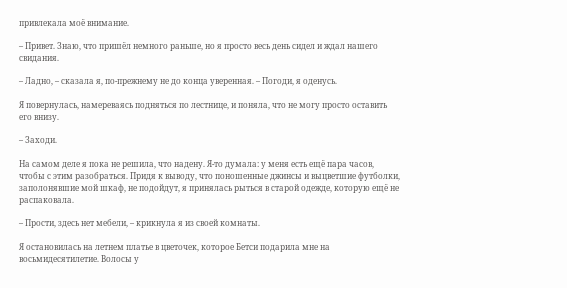привлекала моё внимание.

– Привет. Знаю, что пришёл немного раньше, но я просто весь день сидел и ждал нашего свидания.

– Ладно, – сказала я, по-прежнему не до конца уверенная. – Погоди, я оденусь.

Я повернулась, намереваясь подняться по лестнице, и поняла, что не могу просто оставить его внизу.

– Заходи.

На самом деле я пока не решила, что надену. Я-то думала: у меня есть ещё пара часов, чтобы с этим разобраться. Придя к выводу, что поношенные джинсы и выцветшие футболки, заполонявшие мой шкаф, не подойдут, я принялась рыться в старой одежде, которую ещё не распаковала.

– Прости, здесь нет мебели, – крикнула я из своей комнаты.

Я остановилась на летнем платье в цветочек, которое Бетси подарила мне на восьмидесятилетие. Волосы у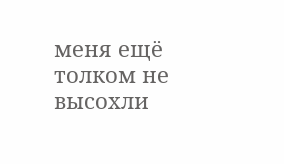меня ещё толком не высохли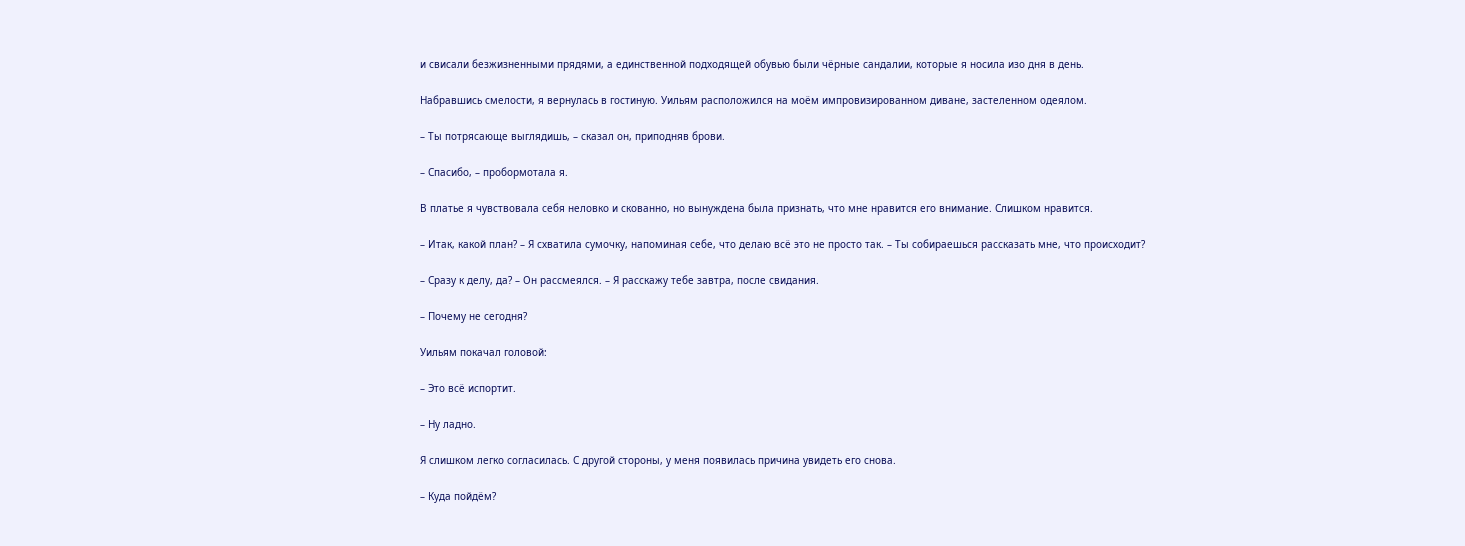и свисали безжизненными прядями, а единственной подходящей обувью были чёрные сандалии, которые я носила изо дня в день.

Набравшись смелости, я вернулась в гостиную. Уильям расположился на моём импровизированном диване, застеленном одеялом.

– Ты потрясающе выглядишь, – сказал он, приподняв брови.

– Спасибо, – пробормотала я.

В платье я чувствовала себя неловко и скованно, но вынуждена была признать, что мне нравится его внимание. Слишком нравится.

– Итак, какой план? – Я схватила сумочку, напоминая себе, что делаю всё это не просто так. – Ты собираешься рассказать мне, что происходит?

– Сразу к делу, да? – Он рассмеялся. – Я расскажу тебе завтра, после свидания.

– Почему не сегодня?

Уильям покачал головой:

– Это всё испортит.

– Ну ладно.

Я слишком легко согласилась. С другой стороны, у меня появилась причина увидеть его снова.

– Куда пойдём?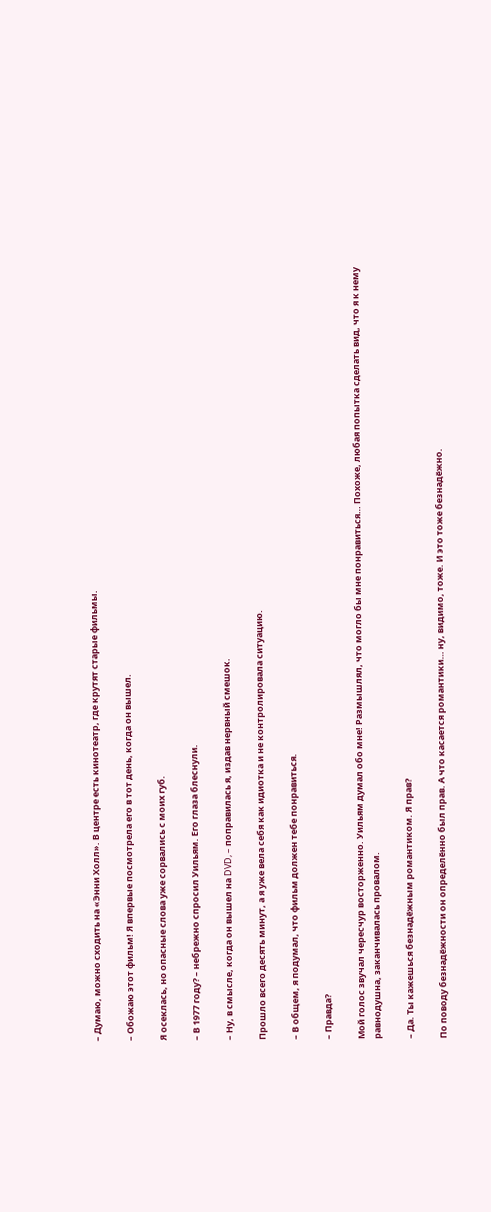– Думаю, можно сходить на «Энни Холл». В центре есть кинотеатр, где крутят старые фильмы.

– Обожаю этот фильм! Я впервые посмотрела его в тот день, когда он вышел.

Я осеклась, но опасные слова уже сорвались с моих губ.

– В 1977 году? – небрежно спросил Уильям. Его глаза блеснули.

– Ну, в смысле, когда он вышел на DVD, – поправилась я, издав нервный смешок.

Прошло всего десять минут, а я уже вела себя как идиотка и не контролировала ситуацию.

– В общем, я подумал, что фильм должен тебе понравиться.

– Правда?

Мой голос звучал чересчур восторженно. Уильям думал обо мне! Размышлял, что могло бы мне понравиться… Похоже, любая попытка сделать вид, что я к нему равнодушна, заканчивалась провалом.

– Да. Ты кажешься безнадёжным романтиком. Я прав?

По поводу безнадёжности он определённо был прав. А что касается романтики… ну, видимо, тоже. И это тоже безнадёжно.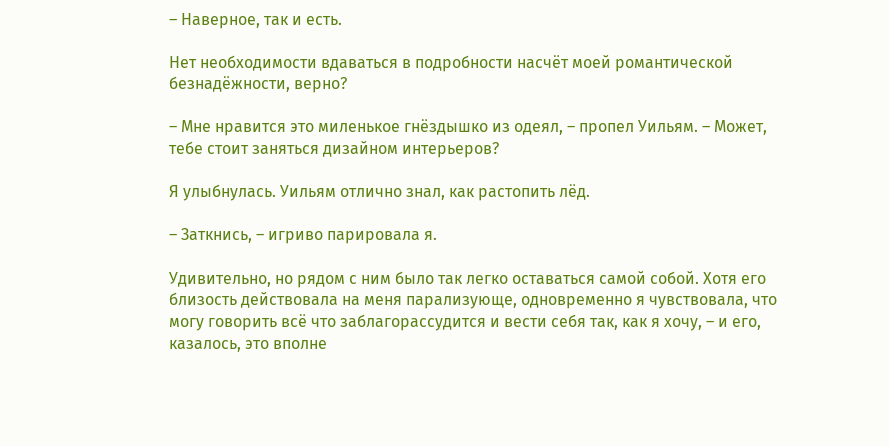– Наверное, так и есть.

Нет необходимости вдаваться в подробности насчёт моей романтической безнадёжности, верно?

– Мне нравится это миленькое гнёздышко из одеял, – пропел Уильям. – Может, тебе стоит заняться дизайном интерьеров?

Я улыбнулась. Уильям отлично знал, как растопить лёд.

– Заткнись, – игриво парировала я.

Удивительно, но рядом с ним было так легко оставаться самой собой. Хотя его близость действовала на меня парализующе, одновременно я чувствовала, что могу говорить всё что заблагорассудится и вести себя так, как я хочу, – и его, казалось, это вполне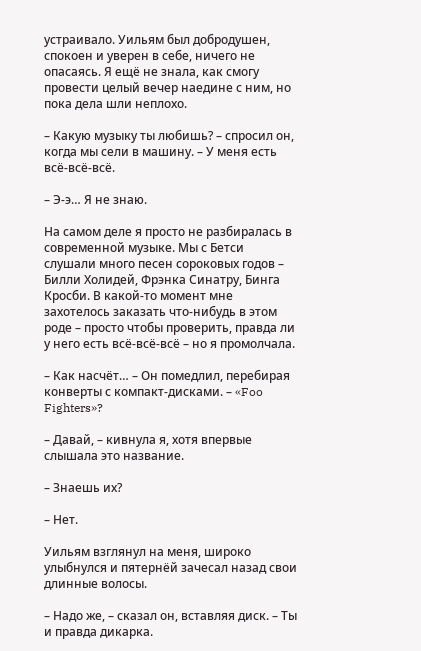устраивало. Уильям был добродушен, спокоен и уверен в себе, ничего не опасаясь. Я ещё не знала, как смогу провести целый вечер наедине с ним, но пока дела шли неплохо.

– Какую музыку ты любишь? – спросил он, когда мы сели в машину. – У меня есть всё-всё-всё.

– Э-э… Я не знаю.

На самом деле я просто не разбиралась в современной музыке. Мы с Бетси слушали много песен сороковых годов – Билли Холидей, Фрэнка Синатру, Бинга Кросби. В какой-то момент мне захотелось заказать что-нибудь в этом роде – просто чтобы проверить, правда ли у него есть всё-всё-всё – но я промолчала.

– Как насчёт… – Он помедлил, перебирая конверты с компакт-дисками. – «Foo Fighters»?

– Давай, – кивнула я, хотя впервые слышала это название.

– Знаешь их?

– Нет.

Уильям взглянул на меня, широко улыбнулся и пятернёй зачесал назад свои длинные волосы.

– Надо же, – сказал он, вставляя диск. – Ты и правда дикарка.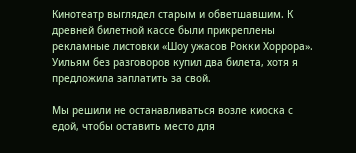Кинотеатр выглядел старым и обветшавшим. К древней билетной кассе были прикреплены рекламные листовки «Шоу ужасов Рокки Хоррора». Уильям без разговоров купил два билета, хотя я предложила заплатить за свой.

Мы решили не останавливаться возле киоска с едой, чтобы оставить место для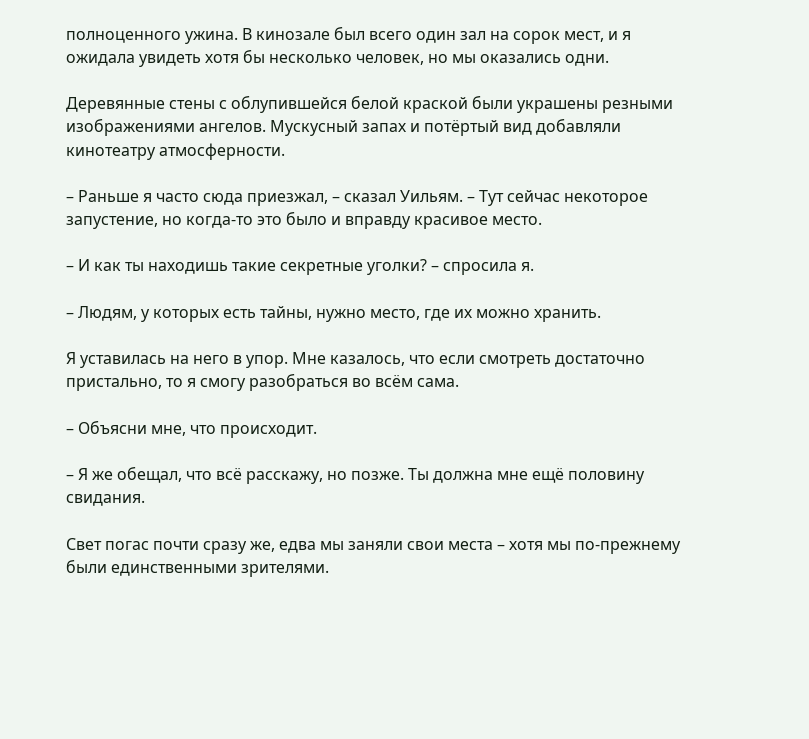полноценного ужина. В кинозале был всего один зал на сорок мест, и я ожидала увидеть хотя бы несколько человек, но мы оказались одни.

Деревянные стены с облупившейся белой краской были украшены резными изображениями ангелов. Мускусный запах и потёртый вид добавляли кинотеатру атмосферности.

– Раньше я часто сюда приезжал, – сказал Уильям. – Тут сейчас некоторое запустение, но когда-то это было и вправду красивое место.

– И как ты находишь такие секретные уголки? – спросила я.

– Людям, у которых есть тайны, нужно место, где их можно хранить.

Я уставилась на него в упор. Мне казалось, что если смотреть достаточно пристально, то я смогу разобраться во всём сама.

– Объясни мне, что происходит.

– Я же обещал, что всё расскажу, но позже. Ты должна мне ещё половину свидания.

Свет погас почти сразу же, едва мы заняли свои места – хотя мы по-прежнему были единственными зрителями.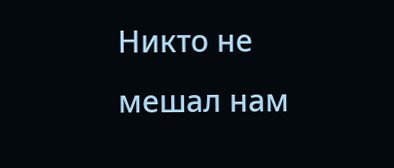Никто не мешал нам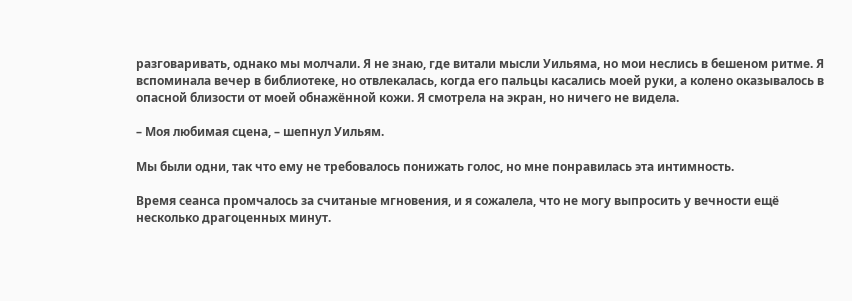разговаривать, однако мы молчали. Я не знаю, где витали мысли Уильяма, но мои неслись в бешеном ритме. Я вспоминала вечер в библиотеке, но отвлекалась, когда его пальцы касались моей руки, а колено оказывалось в опасной близости от моей обнажённой кожи. Я смотрела на экран, но ничего не видела.

– Моя любимая сцена, – шепнул Уильям.

Мы были одни, так что ему не требовалось понижать голос, но мне понравилась эта интимность.

Время сеанса промчалось за считаные мгновения, и я сожалела, что не могу выпросить у вечности ещё несколько драгоценных минут.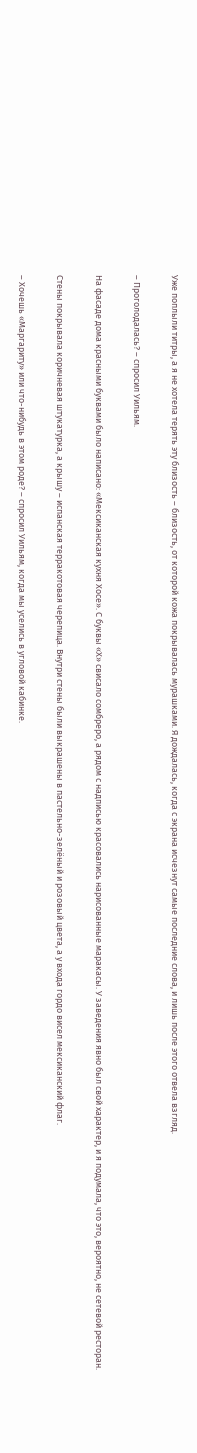Уже поплыли титры, а я не хотела терять эту близость – близость, от которой кожа покрывалась мурашками. Я дождалась, когда с экрана исчезнут самые последние слова, и лишь после этого отвела взгляд.

– Проголодалась? – спросил Уильям.

На фасаде дома красными буквами было написано: «Мексиканская кухня Хосе». С буквы «Х» свисало сомбреро, а рядом с надписью красовались нарисованные маракасы. У заведения явно был свой характер, и я подумала, что это, вероятно, не сетевой ресторан.

Стены покрывала коричневая штукатурка, а крышу – испанская терракотовая черепица. Внутри стены были выкрашены в пастельно-зелёный и розовый цвета, а у входа гордо висел мексиканский флаг.

– Хочешь «Маргариту» или что-нибудь в этом роде? – спросил Уильям, когда мы уселись в угловой кабинке.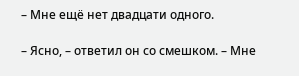– Мне ещё нет двадцати одного.

– Ясно, – ответил он со смешком. – Мне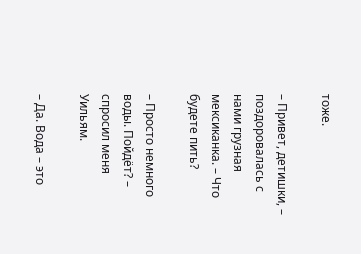тоже.

– Привет, детишки, – поздоровалась с нами грузная мексиканка. – Что будете пить?

– Просто немного воды. Пойдёт? – спросил меня Уильям.

– Да. Вода – это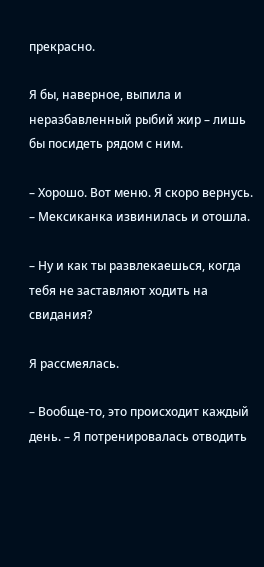прекрасно.

Я бы, наверное, выпила и неразбавленный рыбий жир – лишь бы посидеть рядом с ним.

– Хорошо. Вот меню. Я скоро вернусь. – Мексиканка извинилась и отошла.

– Ну и как ты развлекаешься, когда тебя не заставляют ходить на свидания?

Я рассмеялась.

– Вообще-то, это происходит каждый день. – Я потренировалась отводить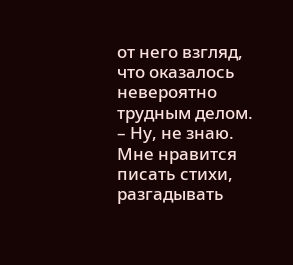от него взгляд, что оказалось невероятно трудным делом. – Ну, не знаю. Мне нравится писать стихи, разгадывать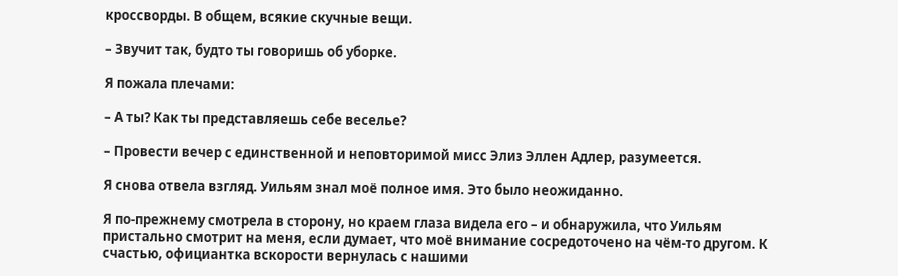кроссворды. В общем, всякие скучные вещи.

– Звучит так, будто ты говоришь об уборке.

Я пожала плечами:

– А ты? Как ты представляешь себе веселье?

– Провести вечер с единственной и неповторимой мисс Элиз Эллен Адлер, разумеется.

Я снова отвела взгляд. Уильям знал моё полное имя. Это было неожиданно.

Я по-прежнему смотрела в сторону, но краем глаза видела его – и обнаружила, что Уильям пристально смотрит на меня, если думает, что моё внимание сосредоточено на чём-то другом. К счастью, официантка вскорости вернулась с нашими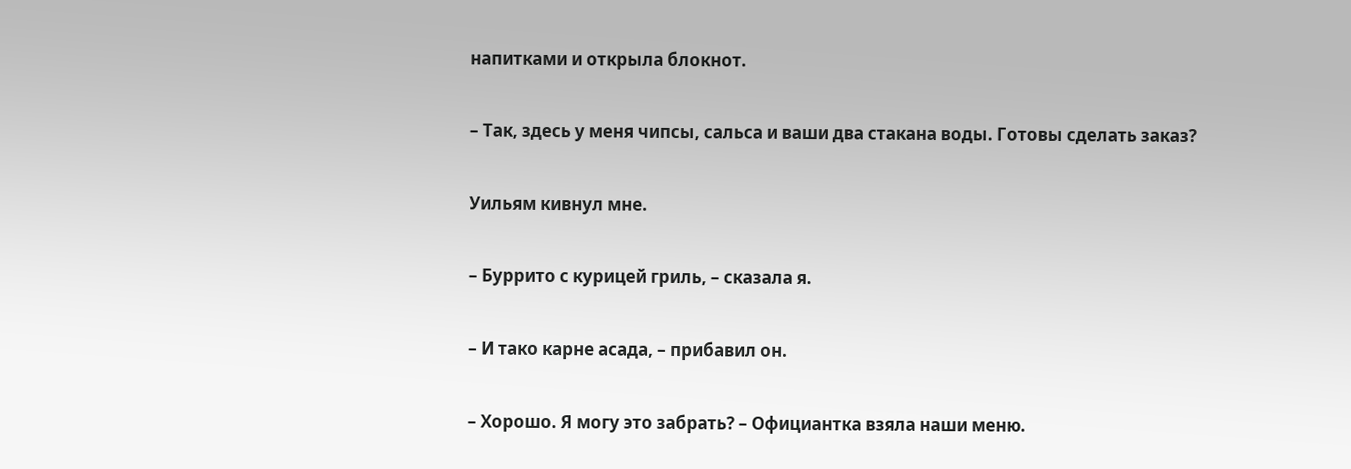напитками и открыла блокнот.

– Так, здесь у меня чипсы, сальса и ваши два стакана воды. Готовы сделать заказ?

Уильям кивнул мне.

– Буррито с курицей гриль, – сказала я.

– И тако карне асада, – прибавил он.

– Хорошо. Я могу это забрать? – Официантка взяла наши меню.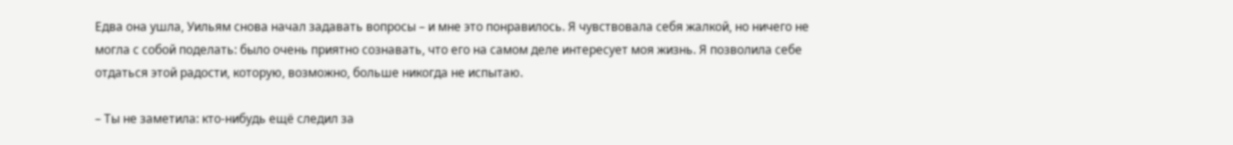Едва она ушла, Уильям снова начал задавать вопросы – и мне это понравилось. Я чувствовала себя жалкой, но ничего не могла с собой поделать: было очень приятно сознавать, что его на самом деле интересует моя жизнь. Я позволила себе отдаться этой радости, которую, возможно, больше никогда не испытаю.

– Ты не заметила: кто-нибудь ещё следил за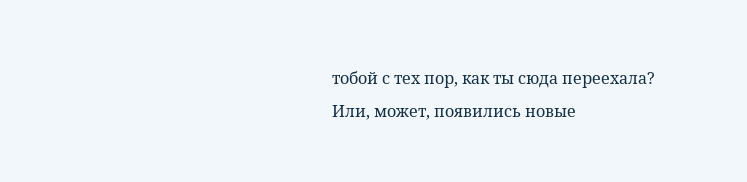тобой с тех пор, как ты сюда переехала? Или, может, появились новые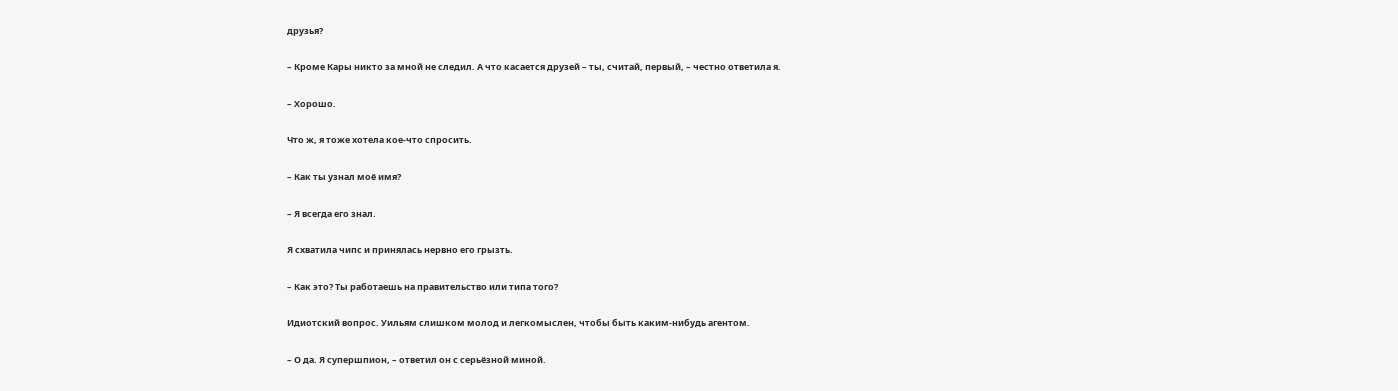друзья?

– Кроме Кары никто за мной не следил. А что касается друзей – ты, считай, первый, – честно ответила я.

– Хорошо.

Что ж, я тоже хотела кое-что спросить.

– Как ты узнал моё имя?

– Я всегда его знал.

Я схватила чипс и принялась нервно его грызть.

– Как это? Ты работаешь на правительство или типа того?

Идиотский вопрос. Уильям слишком молод и легкомыслен, чтобы быть каким-нибудь агентом.

– О да. Я супершпион, – ответил он с серьёзной миной.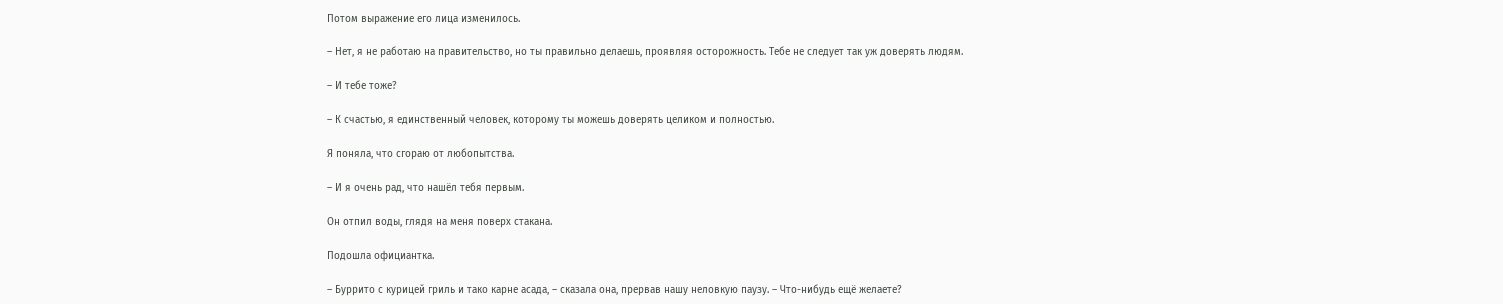Потом выражение его лица изменилось.

– Нет, я не работаю на правительство, но ты правильно делаешь, проявляя осторожность. Тебе не следует так уж доверять людям.

– И тебе тоже?

– К счастью, я единственный человек, которому ты можешь доверять целиком и полностью.

Я поняла, что сгораю от любопытства.

– И я очень рад, что нашёл тебя первым.

Он отпил воды, глядя на меня поверх стакана.

Подошла официантка.

– Буррито с курицей гриль и тако карне асада, – сказала она, прервав нашу неловкую паузу. – Что-нибудь ещё желаете?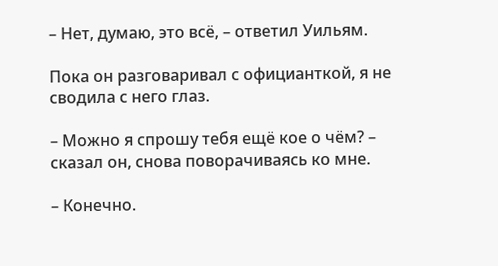– Нет, думаю, это всё, – ответил Уильям.

Пока он разговаривал с официанткой, я не сводила с него глаз.

– Можно я спрошу тебя ещё кое о чём? – сказал он, снова поворачиваясь ко мне.

– Конечно.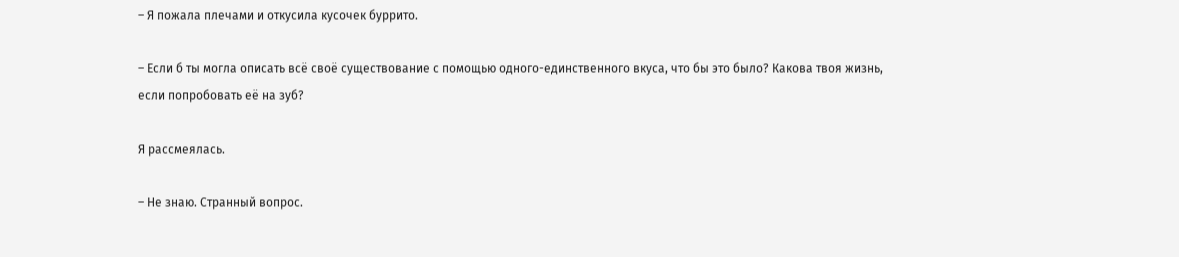– Я пожала плечами и откусила кусочек буррито.

– Если б ты могла описать всё своё существование с помощью одного-единственного вкуса, что бы это было? Какова твоя жизнь, если попробовать её на зуб?

Я рассмеялась.

– Не знаю. Странный вопрос.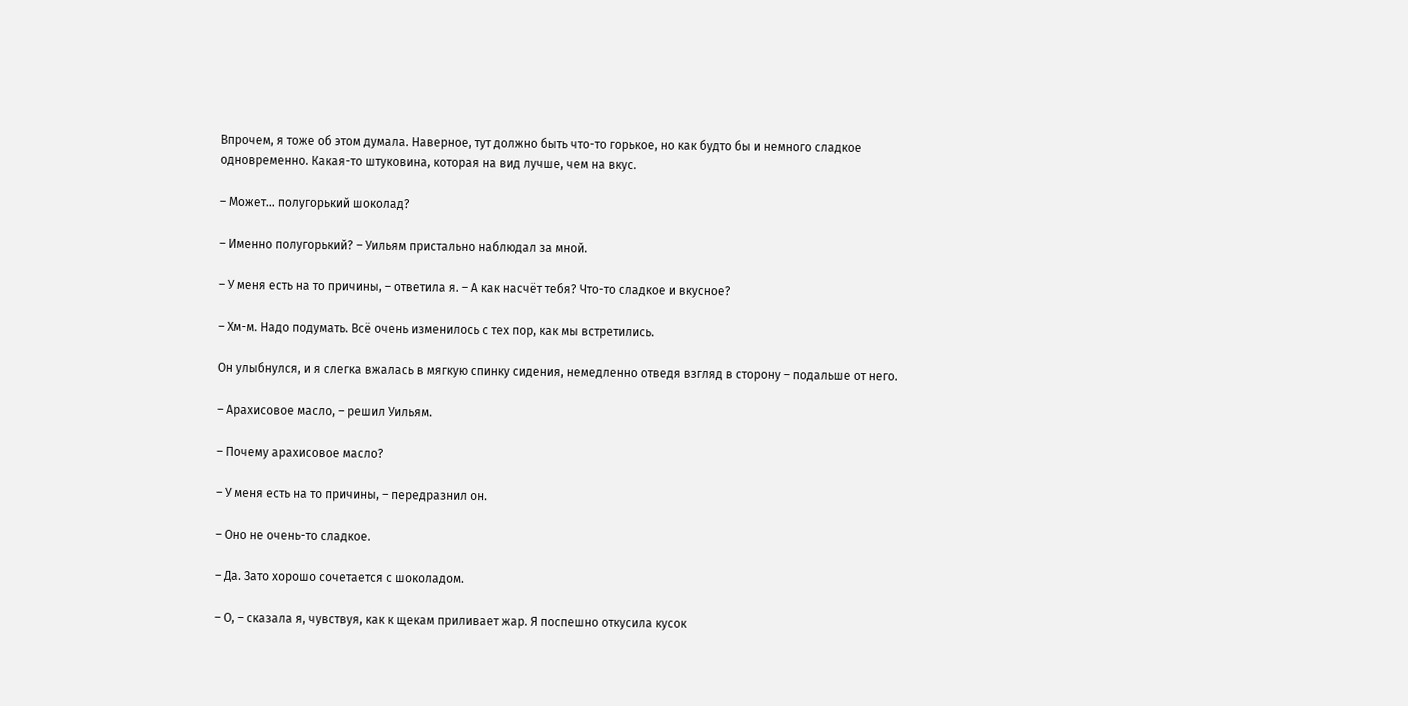Впрочем, я тоже об этом думала. Наверное, тут должно быть что-то горькое, но как будто бы и немного сладкое одновременно. Какая-то штуковина, которая на вид лучше, чем на вкус.

– Может… полугорький шоколад?

– Именно полугорький? – Уильям пристально наблюдал за мной.

– У меня есть на то причины, – ответила я. – А как насчёт тебя? Что-то сладкое и вкусное?

– Хм-м. Надо подумать. Всё очень изменилось с тех пор, как мы встретились.

Он улыбнулся, и я слегка вжалась в мягкую спинку сидения, немедленно отведя взгляд в сторону – подальше от него.

– Арахисовое масло, – решил Уильям.

– Почему арахисовое масло?

– У меня есть на то причины, – передразнил он.

– Оно не очень-то сладкое.

– Да. Зато хорошо сочетается с шоколадом.

– О, – сказала я, чувствуя, как к щекам приливает жар. Я поспешно откусила кусок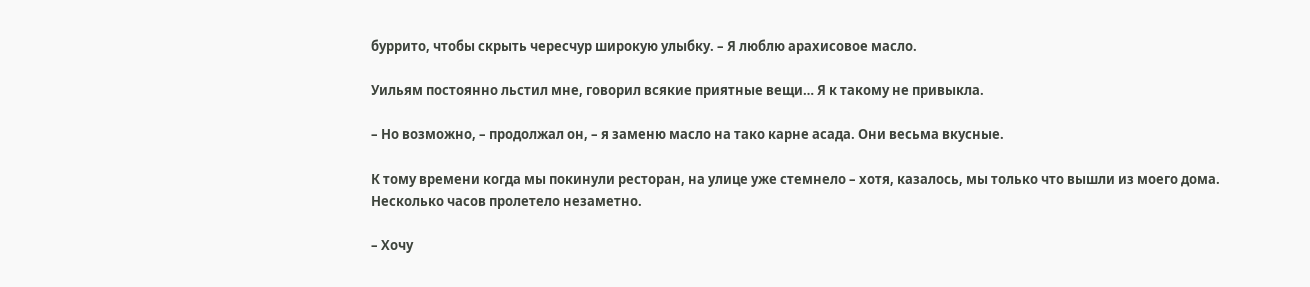буррито, чтобы скрыть чересчур широкую улыбку. – Я люблю арахисовое масло.

Уильям постоянно льстил мне, говорил всякие приятные вещи… Я к такому не привыкла.

– Но возможно, – продолжал он, – я заменю масло на тако карне асада. Они весьма вкусные.

К тому времени когда мы покинули ресторан, на улице уже стемнело – хотя, казалось, мы только что вышли из моего дома. Несколько часов пролетело незаметно.

– Хочу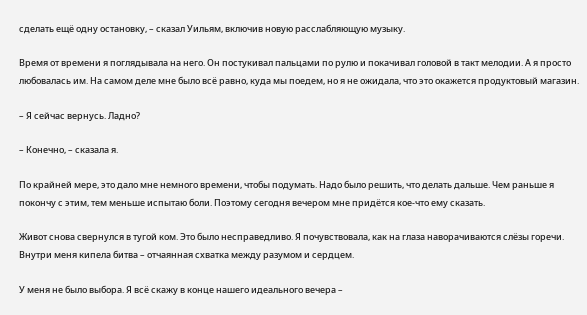сделать ещё одну остановку, – сказал Уильям, включив новую расслабляющую музыку.

Время от времени я поглядывала на него. Он постукивал пальцами по рулю и покачивал головой в такт мелодии. А я просто любовалась им. На самом деле мне было всё равно, куда мы поедем, но я не ожидала, что это окажется продуктовый магазин.

– Я сейчас вернусь. Ладно?

– Конечно, – сказала я.

По крайней мере, это дало мне немного времени, чтобы подумать. Надо было решить, что делать дальше. Чем раньше я покончу с этим, тем меньше испытаю боли. Поэтому сегодня вечером мне придётся кое-что ему сказать.

Живот снова свернулся в тугой ком. Это было несправедливо. Я почувствовала, как на глаза наворачиваются слёзы горечи. Внутри меня кипела битва – отчаянная схватка между разумом и сердцем.

У меня не было выбора. Я всё скажу в конце нашего идеального вечера –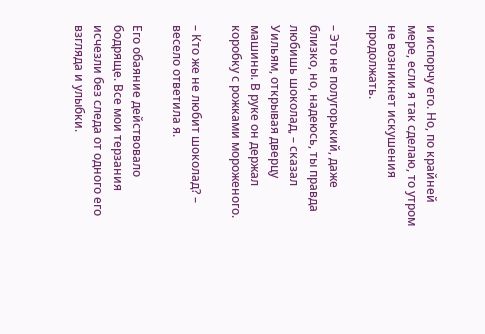и испорчу его. Но, по крайней мере, если я так сделаю, то утром не возникнет искушения продолжать.

– Это не полугорький, даже близко, но, надеюсь, ты правда любишь шоколад, – сказал Уильям, открывая дверцу машины. В руке он держал коробку с рожками мороженого.

– Кто же не любит шоколад? – весело ответила я.

Его обаяние действовало бодряще. Все мои терзания исчезли без следа от одного его взгляда и улыбки.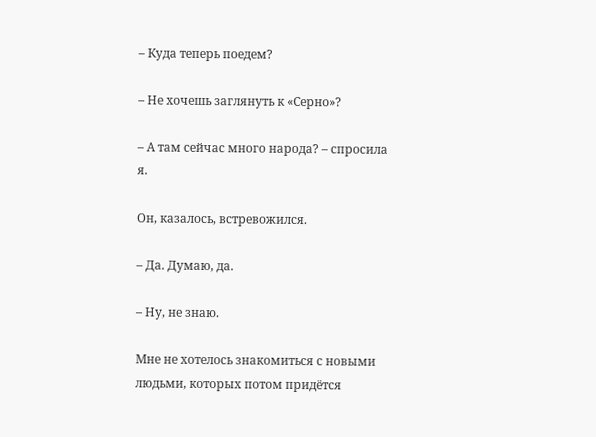– Куда теперь поедем?

– Не хочешь заглянуть к «Серно»?

– А там сейчас много народа? – спросила я.

Он, казалось, встревожился.

– Да. Думаю, да.

– Ну, не знаю.

Мне не хотелось знакомиться с новыми людьми, которых потом придётся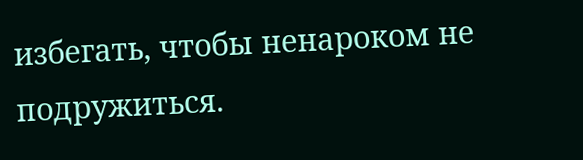избегать, чтобы ненароком не подружиться.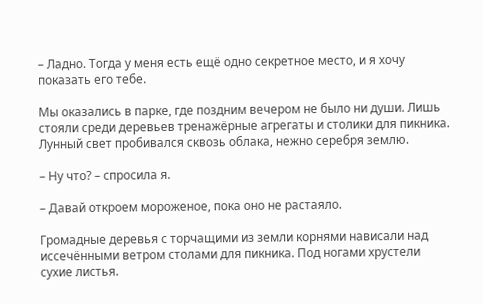– Ладно. Тогда у меня есть ещё одно секретное место, и я хочу показать его тебе.

Мы оказались в парке, где поздним вечером не было ни души. Лишь стояли среди деревьев тренажёрные агрегаты и столики для пикника. Лунный свет пробивался сквозь облака, нежно серебря землю.

– Ну что? – спросила я.

– Давай откроем мороженое, пока оно не растаяло.

Громадные деревья с торчащими из земли корнями нависали над иссечёнными ветром столами для пикника. Под ногами хрустели сухие листья.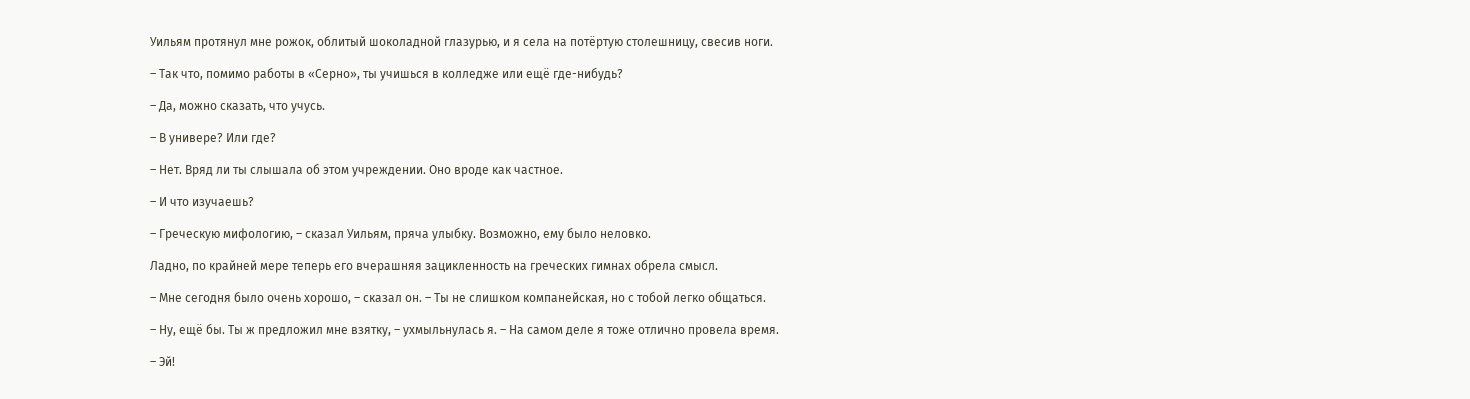Уильям протянул мне рожок, облитый шоколадной глазурью, и я села на потёртую столешницу, свесив ноги.

– Так что, помимо работы в «Серно», ты учишься в колледже или ещё где-нибудь?

– Да, можно сказать, что учусь.

– В универе? Или где?

– Нет. Вряд ли ты слышала об этом учреждении. Оно вроде как частное.

– И что изучаешь?

– Греческую мифологию, – сказал Уильям, пряча улыбку. Возможно, ему было неловко.

Ладно, по крайней мере теперь его вчерашняя зацикленность на греческих гимнах обрела смысл.

– Мне сегодня было очень хорошо, – сказал он. – Ты не слишком компанейская, но с тобой легко общаться.

– Ну, ещё бы. Ты ж предложил мне взятку, – ухмыльнулась я. – На самом деле я тоже отлично провела время.

– Эй!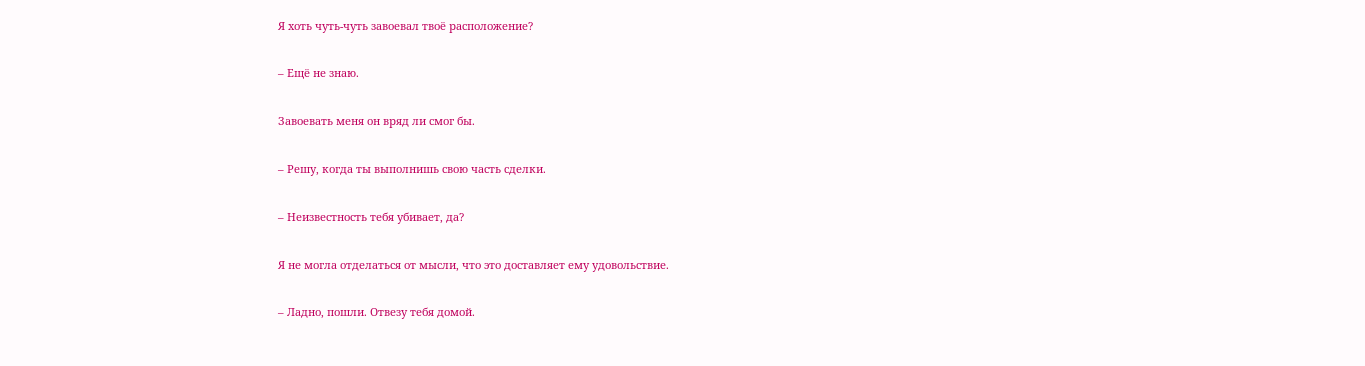Я хоть чуть-чуть завоевал твоё расположение?

– Ещё не знаю.

Завоевать меня он вряд ли смог бы.

– Решу, когда ты выполнишь свою часть сделки.

– Неизвестность тебя убивает, да?

Я не могла отделаться от мысли, что это доставляет ему удовольствие.

– Ладно, пошли. Отвезу тебя домой.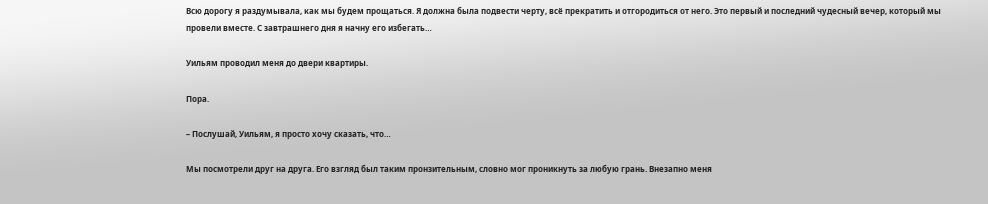Всю дорогу я раздумывала, как мы будем прощаться. Я должна была подвести черту, всё прекратить и отгородиться от него. Это первый и последний чудесный вечер, который мы провели вместе. С завтрашнего дня я начну его избегать…

Уильям проводил меня до двери квартиры.

Пора.

– Послушай, Уильям, я просто хочу сказать, что…

Мы посмотрели друг на друга. Его взгляд был таким пронзительным, словно мог проникнуть за любую грань. Внезапно меня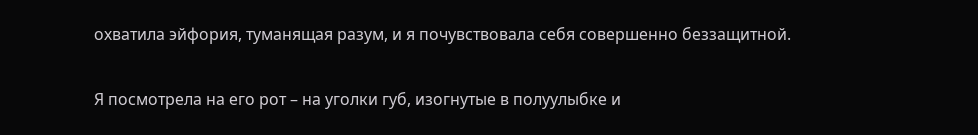охватила эйфория, туманящая разум, и я почувствовала себя совершенно беззащитной.

Я посмотрела на его рот – на уголки губ, изогнутые в полуулыбке и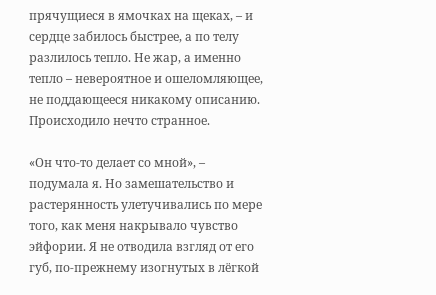прячущиеся в ямочках на щеках, – и сердце забилось быстрее, а по телу разлилось тепло. Не жар, а именно тепло – невероятное и ошеломляющее, не поддающееся никакому описанию. Происходило нечто странное.

«Он что-то делает со мной», – подумала я. Но замешательство и растерянность улетучивались по мере того, как меня накрывало чувство эйфории. Я не отводила взгляд от его губ, по-прежнему изогнутых в лёгкой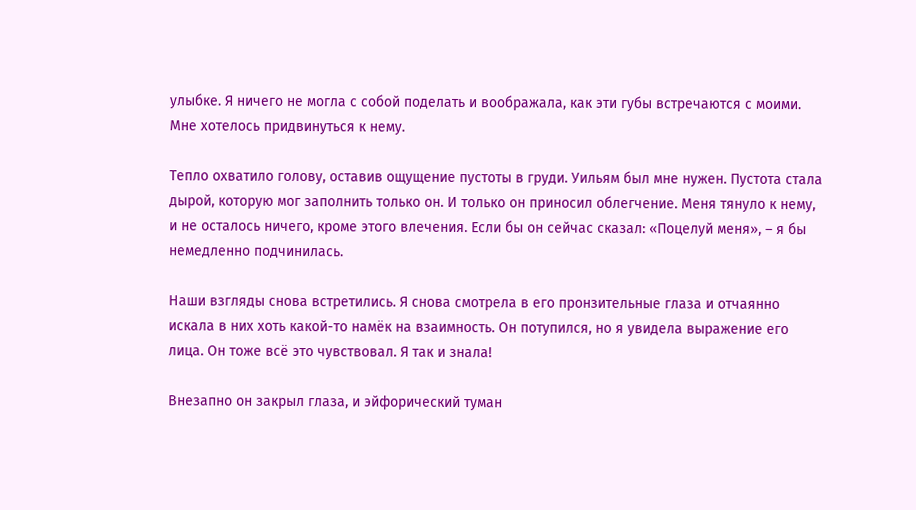улыбке. Я ничего не могла с собой поделать и воображала, как эти губы встречаются с моими. Мне хотелось придвинуться к нему.

Тепло охватило голову, оставив ощущение пустоты в груди. Уильям был мне нужен. Пустота стала дырой, которую мог заполнить только он. И только он приносил облегчение. Меня тянуло к нему, и не осталось ничего, кроме этого влечения. Если бы он сейчас сказал: «Поцелуй меня», – я бы немедленно подчинилась.

Наши взгляды снова встретились. Я снова смотрела в его пронзительные глаза и отчаянно искала в них хоть какой-то намёк на взаимность. Он потупился, но я увидела выражение его лица. Он тоже всё это чувствовал. Я так и знала!

Внезапно он закрыл глаза, и эйфорический туман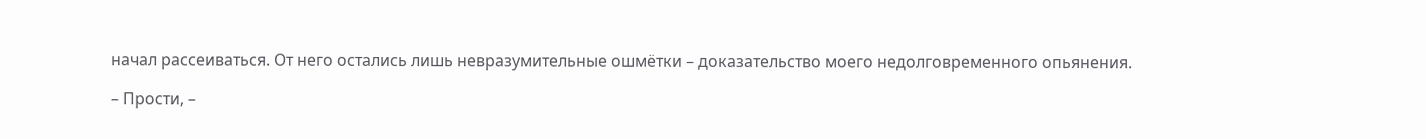начал рассеиваться. От него остались лишь невразумительные ошмётки – доказательство моего недолговременного опьянения.

– Прости, –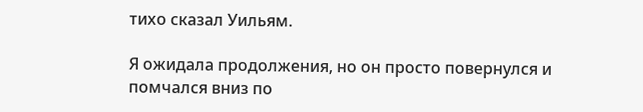тихо сказал Уильям.

Я ожидала продолжения, но он просто повернулся и помчался вниз по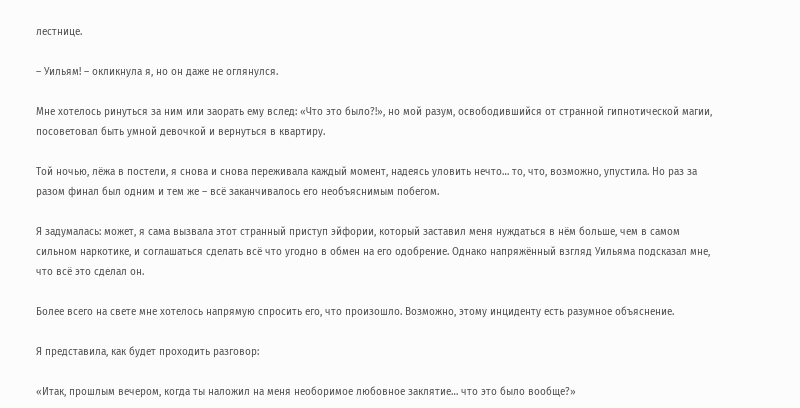лестнице.

– Уильям! – окликнула я, но он даже не оглянулся.

Мне хотелось ринуться за ним или заорать ему вслед: «Что это было?!», но мой разум, освободившийся от странной гипнотической магии, посоветовал быть умной девочкой и вернуться в квартиру.

Той ночью, лёжа в постели, я снова и снова переживала каждый момент, надеясь уловить нечто… то, что, возможно, упустила. Но раз за разом финал был одним и тем же – всё заканчивалось его необъяснимым побегом.

Я задумалась: может, я сама вызвала этот странный приступ эйфории, который заставил меня нуждаться в нём больше, чем в самом сильном наркотике, и соглашаться сделать всё что угодно в обмен на его одобрение. Однако напряжённый взгляд Уильяма подсказал мне, что всё это сделал он.

Более всего на свете мне хотелось напрямую спросить его, что произошло. Возможно, этому инциденту есть разумное объяснение.

Я представила, как будет проходить разговор:

«Итак, прошлым вечером, когда ты наложил на меня необоримое любовное заклятие… что это было вообще?»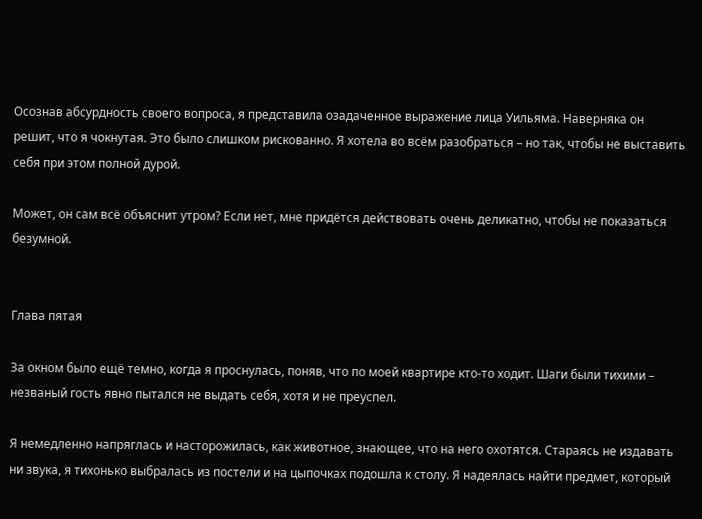Осознав абсурдность своего вопроса, я представила озадаченное выражение лица Уильяма. Наверняка он решит, что я чокнутая. Это было слишком рискованно. Я хотела во всём разобраться – но так, чтобы не выставить себя при этом полной дурой.

Может, он сам всё объяснит утром? Если нет, мне придётся действовать очень деликатно, чтобы не показаться безумной.


Глава пятая

За окном было ещё темно, когда я проснулась, поняв, что по моей квартире кто-то ходит. Шаги были тихими – незваный гость явно пытался не выдать себя, хотя и не преуспел.

Я немедленно напряглась и насторожилась, как животное, знающее, что на него охотятся. Стараясь не издавать ни звука, я тихонько выбралась из постели и на цыпочках подошла к столу. Я надеялась найти предмет, который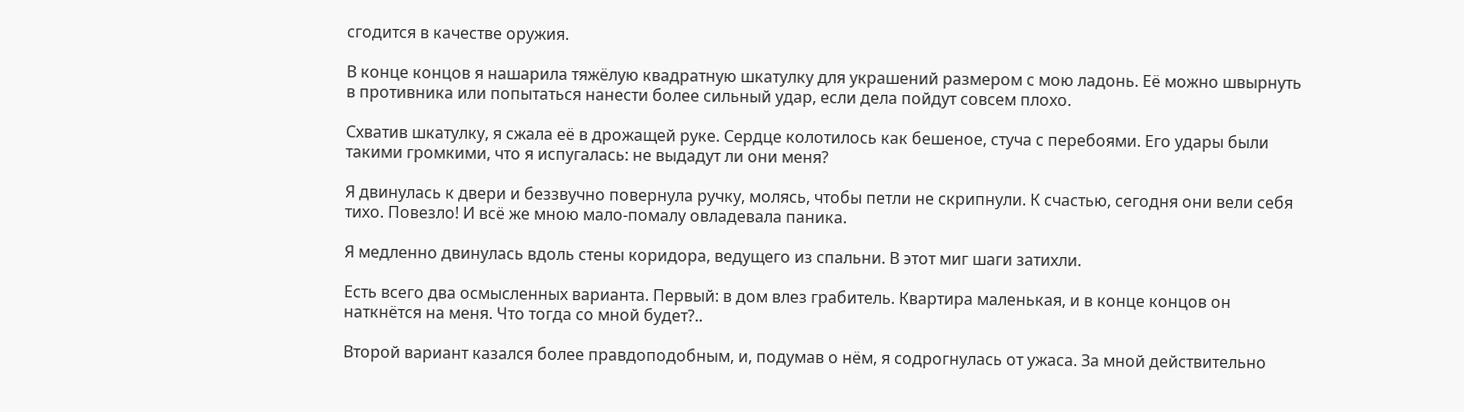сгодится в качестве оружия.

В конце концов я нашарила тяжёлую квадратную шкатулку для украшений размером с мою ладонь. Её можно швырнуть в противника или попытаться нанести более сильный удар, если дела пойдут совсем плохо.

Схватив шкатулку, я сжала её в дрожащей руке. Сердце колотилось как бешеное, стуча с перебоями. Его удары были такими громкими, что я испугалась: не выдадут ли они меня?

Я двинулась к двери и беззвучно повернула ручку, молясь, чтобы петли не скрипнули. К счастью, сегодня они вели себя тихо. Повезло! И всё же мною мало-помалу овладевала паника.

Я медленно двинулась вдоль стены коридора, ведущего из спальни. В этот миг шаги затихли.

Есть всего два осмысленных варианта. Первый: в дом влез грабитель. Квартира маленькая, и в конце концов он наткнётся на меня. Что тогда со мной будет?..

Второй вариант казался более правдоподобным, и, подумав о нём, я содрогнулась от ужаса. За мной действительно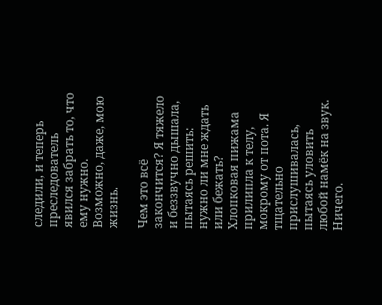следили, и теперь преследователь явился забрать то, что ему нужно. Возможно, даже, мою жизнь.

Чем это всё закончится? Я тяжело и беззвучно дышала, пытаясь решить: нужно ли мне ждать или бежать? Хлопковая пижама прилипла к телу, мокрому от пота. Я тщательно прислушивалась, пытаясь уловить любой намёк на звук. Ничего.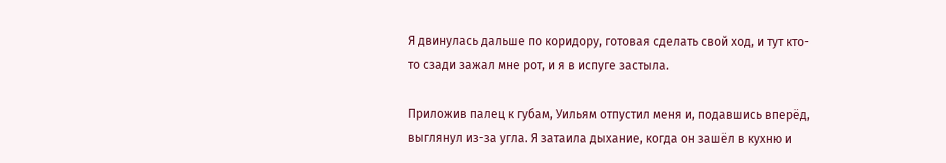Я двинулась дальше по коридору, готовая сделать свой ход, и тут кто-то сзади зажал мне рот, и я в испуге застыла.

Приложив палец к губам, Уильям отпустил меня и, подавшись вперёд, выглянул из-за угла. Я затаила дыхание, когда он зашёл в кухню и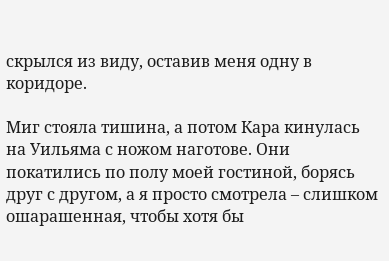скрылся из виду, оставив меня одну в коридоре.

Миг стояла тишина, а потом Кара кинулась на Уильяма с ножом наготове. Они покатились по полу моей гостиной, борясь друг с другом, а я просто смотрела – слишком ошарашенная, чтобы хотя бы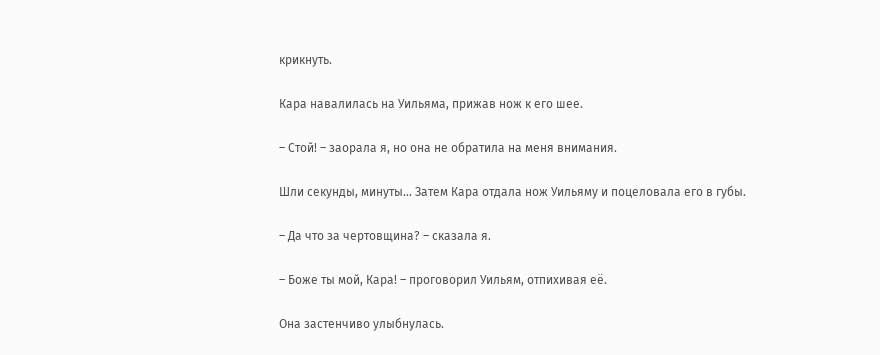крикнуть.

Кара навалилась на Уильяма, прижав нож к его шее.

– Стой! – заорала я, но она не обратила на меня внимания.

Шли секунды, минуты… Затем Кара отдала нож Уильяму и поцеловала его в губы.

– Да что за чертовщина? – сказала я.

– Боже ты мой, Кара! – проговорил Уильям, отпихивая её.

Она застенчиво улыбнулась.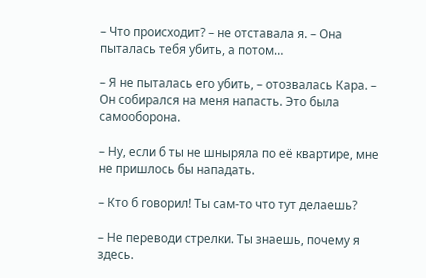– Что происходит? – не отставала я. – Она пыталась тебя убить, а потом…

– Я не пыталась его убить, – отозвалась Кара. – Он собирался на меня напасть. Это была самооборона.

– Ну, если б ты не шныряла по её квартире, мне не пришлось бы нападать.

– Кто б говорил! Ты сам-то что тут делаешь?

– Не переводи стрелки. Ты знаешь, почему я здесь.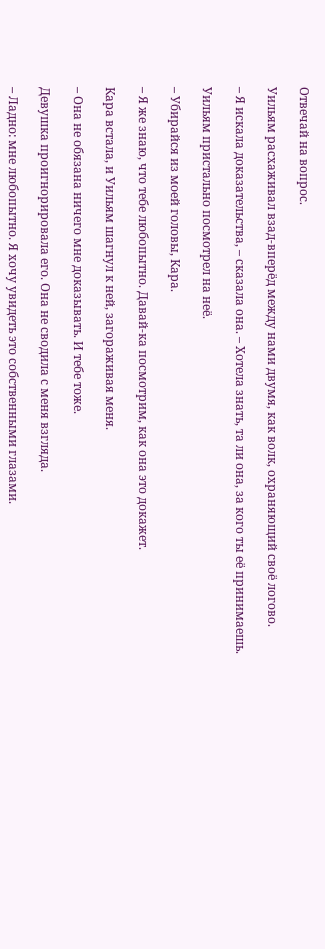Отвечай на вопрос.

Уильям расхаживал взад-вперёд между нами двумя, как волк, охраняющий своё логово.

– Я искала доказательства, – сказала она. – Хотела знать, та ли она, за кого ты её принимаешь.

Уильям пристально посмотрел на неё.

– Убирайся из моей головы, Кара.

– Я же знаю, что тебе любопытно. Давай-ка посмотрим, как она это докажет.

Кара встала, и Уильям шагнул к ней, загораживая меня.

– Она не обязана ничего мне доказывать. И тебе тоже.

Девушка проигнорировала его. Она не сводила с меня взгляда.

– Ладно: мне любопытно. Я хочу увидеть это собственными глазами.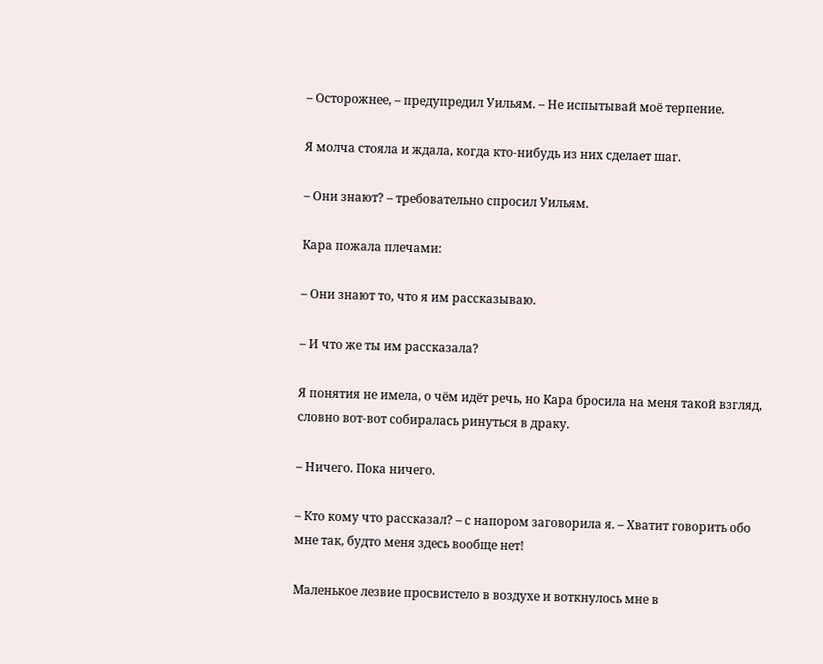– Осторожнее, – предупредил Уильям. – Не испытывай моё терпение.

Я молча стояла и ждала, когда кто-нибудь из них сделает шаг.

– Они знают? – требовательно спросил Уильям.

Кара пожала плечами:

– Они знают то, что я им рассказываю.

– И что же ты им рассказала?

Я понятия не имела, о чём идёт речь, но Кара бросила на меня такой взгляд, словно вот-вот собиралась ринуться в драку.

– Ничего. Пока ничего.

– Кто кому что рассказал? – с напором заговорила я. – Хватит говорить обо мне так, будто меня здесь вообще нет!

Маленькое лезвие просвистело в воздухе и воткнулось мне в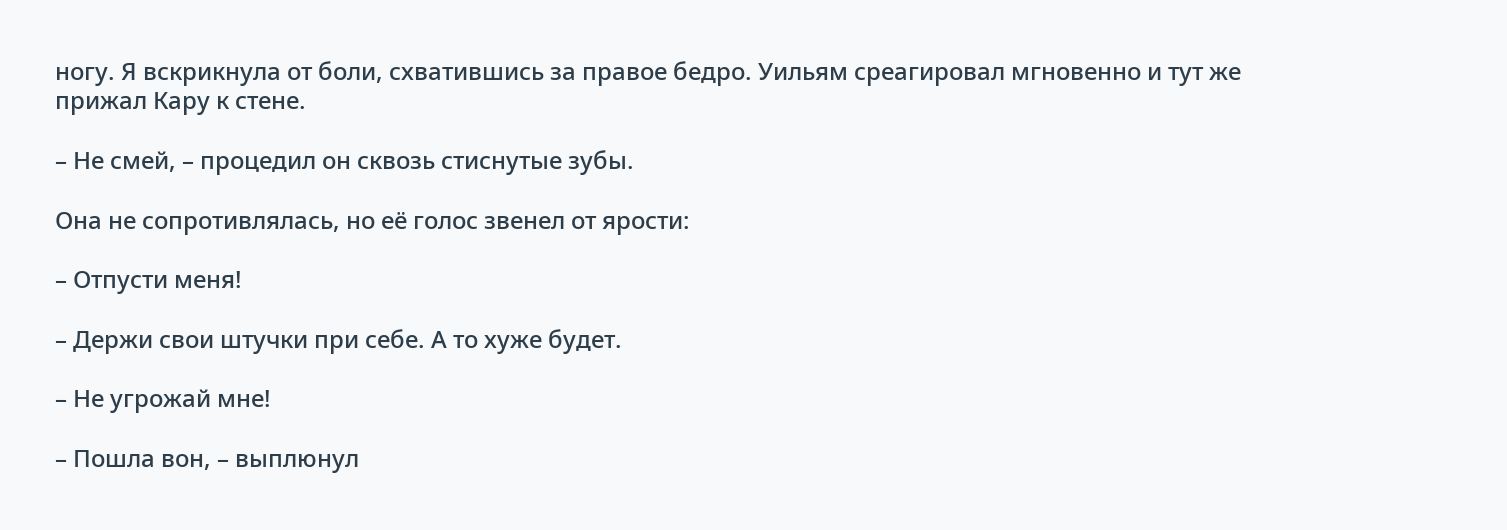ногу. Я вскрикнула от боли, схватившись за правое бедро. Уильям среагировал мгновенно и тут же прижал Кару к стене.

– Не смей, – процедил он сквозь стиснутые зубы.

Она не сопротивлялась, но её голос звенел от ярости:

– Отпусти меня!

– Держи свои штучки при себе. А то хуже будет.

– Не угрожай мне!

– Пошла вон, – выплюнул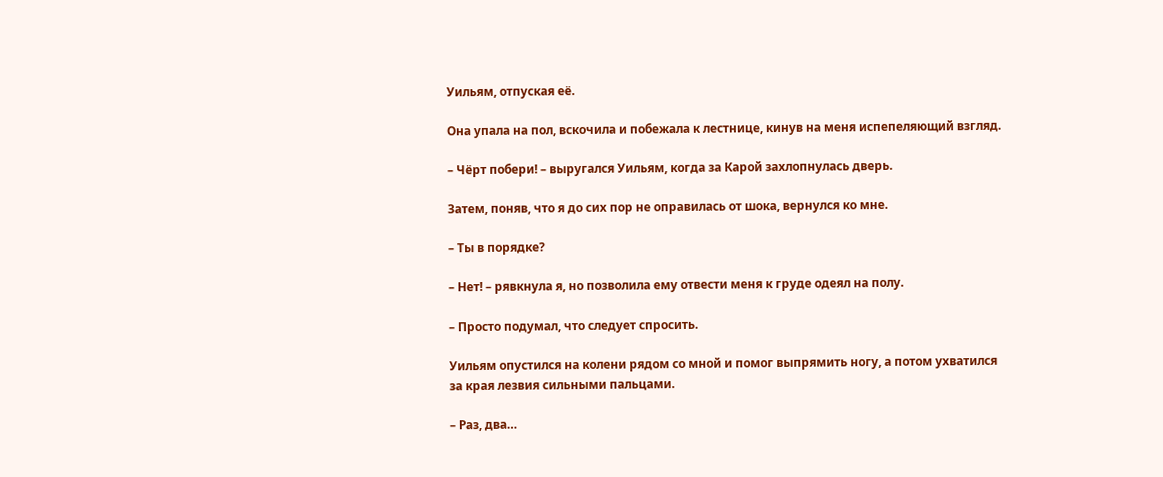Уильям, отпуская её.

Она упала на пол, вскочила и побежала к лестнице, кинув на меня испепеляющий взгляд.

– Чёрт побери! – выругался Уильям, когда за Карой захлопнулась дверь.

Затем, поняв, что я до сих пор не оправилась от шока, вернулся ко мне.

– Ты в порядке?

– Нет! – рявкнула я, но позволила ему отвести меня к груде одеял на полу.

– Просто подумал, что следует спросить.

Уильям опустился на колени рядом со мной и помог выпрямить ногу, а потом ухватился за края лезвия сильными пальцами.

– Раз, два…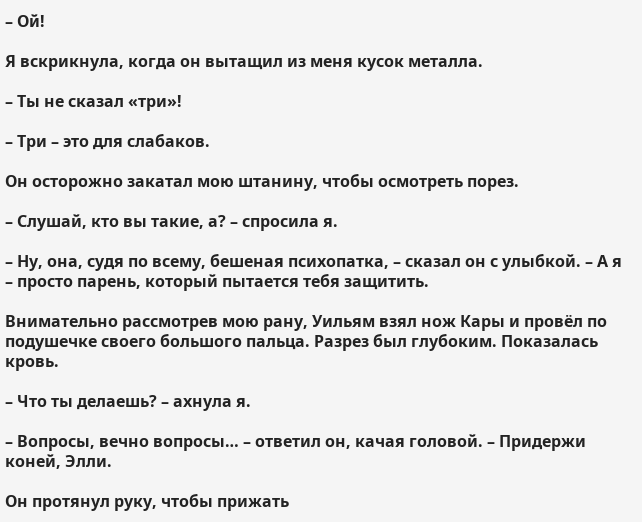– Ой!

Я вскрикнула, когда он вытащил из меня кусок металла.

– Ты не сказал «три»!

– Три – это для слабаков.

Он осторожно закатал мою штанину, чтобы осмотреть порез.

– Слушай, кто вы такие, а? – спросила я.

– Ну, она, судя по всему, бешеная психопатка, – сказал он с улыбкой. – А я – просто парень, который пытается тебя защитить.

Внимательно рассмотрев мою рану, Уильям взял нож Кары и провёл по подушечке своего большого пальца. Разрез был глубоким. Показалась кровь.

– Что ты делаешь? – ахнула я.

– Вопросы, вечно вопросы… – ответил он, качая головой. – Придержи коней, Элли.

Он протянул руку, чтобы прижать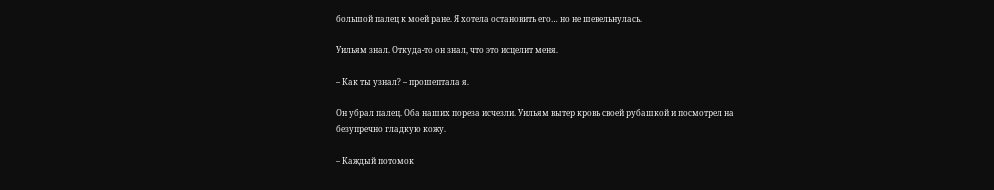большой палец к моей ране. Я хотела остановить его… но не шевельнулась.

Уильям знал. Откуда-то он знал, что это исцелит меня.

– Как ты узнал? – прошептала я.

Он убрал палец. Оба наших пореза исчезли. Уильям вытер кровь своей рубашкой и посмотрел на безупречно гладкую кожу.

– Каждый потомок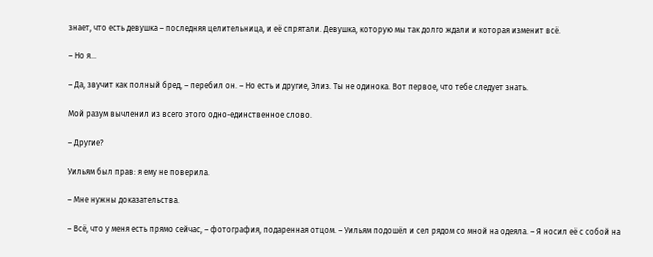знает, что есть девушка – последняя целительница, и её спрятали. Девушка, которую мы так долго ждали и которая изменит всё.

– Но я…

– Да, звучит как полный бред, – перебил он. – Но есть и другие, Элиз. Ты не одинока. Вот первое, что тебе следует знать.

Мой разум вычленил из всего этого одно-единственное слово.

– Другие?

Уильям был прав: я ему не поверила.

– Мне нужны доказательства.

– Всё, что у меня есть прямо сейчас, – фотография, подаренная отцом. – Уильям подошёл и сел рядом со мной на одеяла. – Я носил её с собой на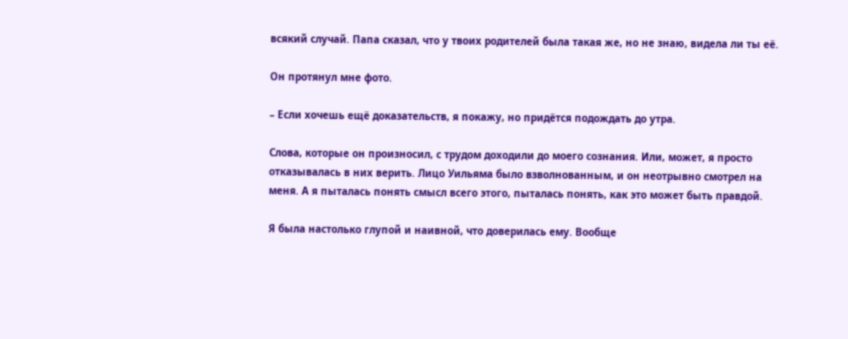всякий случай. Папа сказал, что у твоих родителей была такая же, но не знаю, видела ли ты её.

Он протянул мне фото.

– Если хочешь ещё доказательств, я покажу, но придётся подождать до утра.

Слова, которые он произносил, с трудом доходили до моего сознания. Или, может, я просто отказывалась в них верить. Лицо Уильяма было взволнованным, и он неотрывно смотрел на меня. А я пыталась понять смысл всего этого, пыталась понять, как это может быть правдой.

Я была настолько глупой и наивной, что доверилась ему. Вообще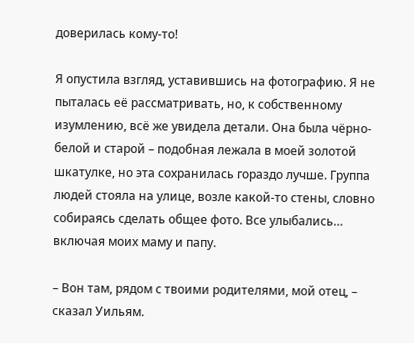доверилась кому-то!

Я опустила взгляд, уставившись на фотографию. Я не пыталась её рассматривать, но, к собственному изумлению, всё же увидела детали. Она была чёрно-белой и старой – подобная лежала в моей золотой шкатулке, но эта сохранилась гораздо лучше. Группа людей стояла на улице, возле какой-то стены, словно собираясь сделать общее фото. Все улыбались… включая моих маму и папу.

– Вон там, рядом с твоими родителями, мой отец, – сказал Уильям.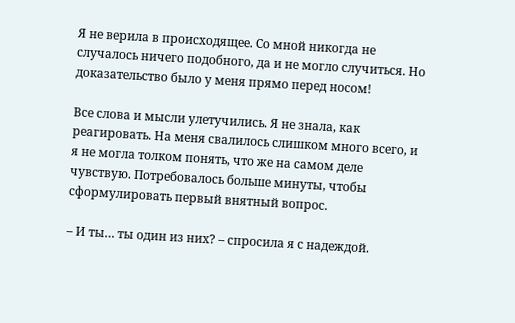Я не верила в происходящее. Со мной никогда не случалось ничего подобного, да и не могло случиться. Но доказательство было у меня прямо перед носом!

Все слова и мысли улетучились. Я не знала, как реагировать. На меня свалилось слишком много всего, и я не могла толком понять, что же на самом деле чувствую. Потребовалось больше минуты, чтобы сформулировать первый внятный вопрос.

– И ты… ты один из них? – спросила я с надеждой.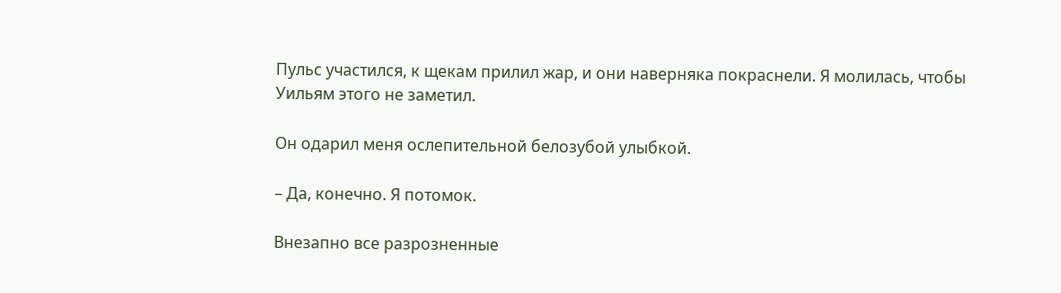Пульс участился, к щекам прилил жар, и они наверняка покраснели. Я молилась, чтобы Уильям этого не заметил.

Он одарил меня ослепительной белозубой улыбкой.

– Да, конечно. Я потомок.

Внезапно все разрозненные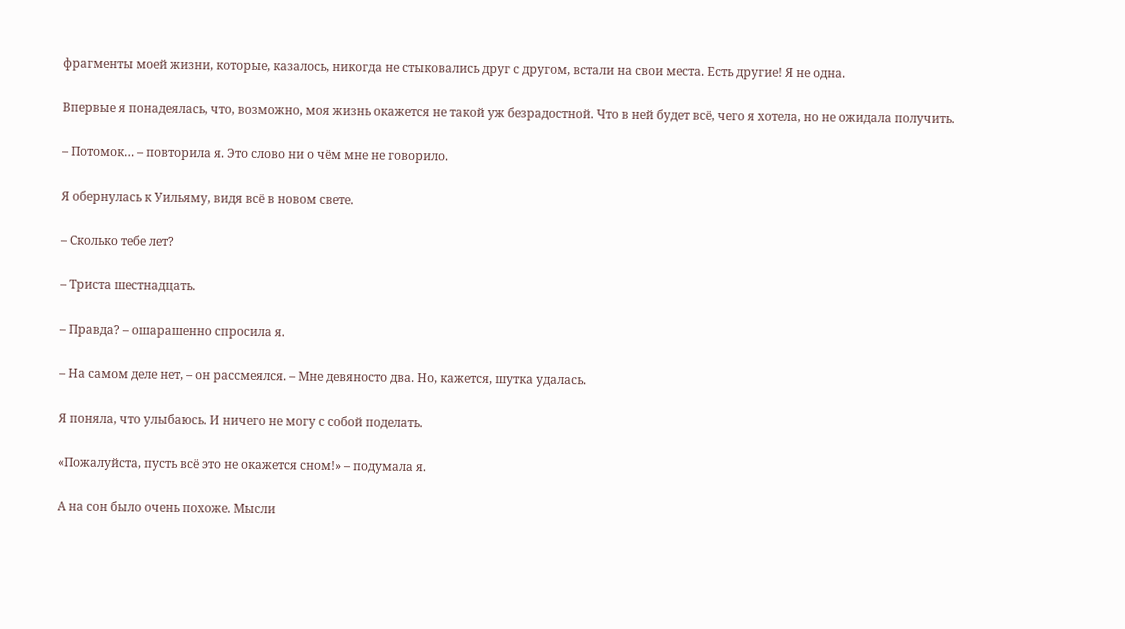фрагменты моей жизни, которые, казалось, никогда не стыковались друг с другом, встали на свои места. Есть другие! Я не одна.

Впервые я понадеялась, что, возможно, моя жизнь окажется не такой уж безрадостной. Что в ней будет всё, чего я хотела, но не ожидала получить.

– Потомок… – повторила я. Это слово ни о чём мне не говорило.

Я обернулась к Уильяму, видя всё в новом свете.

– Сколько тебе лет?

– Триста шестнадцать.

– Правда? – ошарашенно спросила я.

– На самом деле нет, – он рассмеялся. – Мне девяносто два. Но, кажется, шутка удалась.

Я поняла, что улыбаюсь. И ничего не могу с собой поделать.

«Пожалуйста, пусть всё это не окажется сном!» – подумала я.

А на сон было очень похоже. Мысли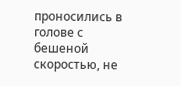проносились в голове с бешеной скоростью, не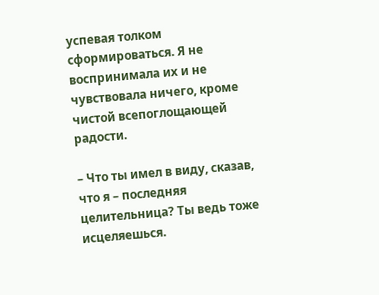успевая толком сформироваться. Я не воспринимала их и не чувствовала ничего, кроме чистой всепоглощающей радости.

– Что ты имел в виду, сказав, что я – последняя целительница? Ты ведь тоже исцеляешься.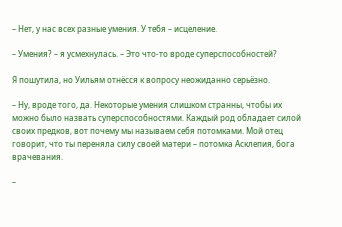– Нет, у нас всех разные умения. У тебя – исцеление.

– Умения? – я усмехнулась. – Это что-то вроде суперспособностей?

Я пошутила, но Уильям отнёсся к вопросу неожиданно серьёзно.

– Ну, вроде того, да. Некоторые умения слишком странны, чтобы их можно было назвать суперспособностями. Каждый род обладает силой своих предков, вот почему мы называем себя потомками. Мой отец говорит, что ты переняла силу своей матери – потомка Асклепия, бога врачевания.

–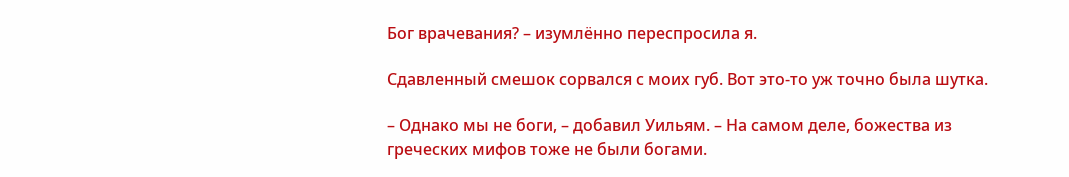Бог врачевания? – изумлённо переспросила я.

Сдавленный смешок сорвался с моих губ. Вот это-то уж точно была шутка.

– Однако мы не боги, – добавил Уильям. – На самом деле, божества из греческих мифов тоже не были богами.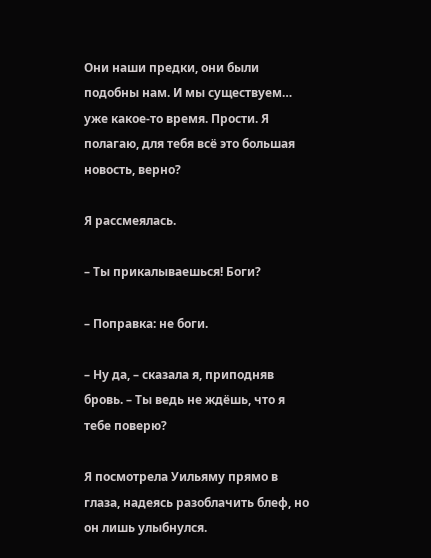Они наши предки, они были подобны нам. И мы существуем… уже какое-то время. Прости. Я полагаю, для тебя всё это большая новость, верно?

Я рассмеялась.

– Ты прикалываешься! Боги?

– Поправка: не боги.

– Ну да, – сказала я, приподняв бровь. – Ты ведь не ждёшь, что я тебе поверю?

Я посмотрела Уильяму прямо в глаза, надеясь разоблачить блеф, но он лишь улыбнулся.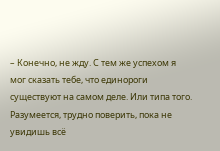– Конечно, не жду. С тем же успехом я мог сказать тебе, что единороги существуют на самом деле. Или типа того. Разумеется, трудно поверить, пока не увидишь всё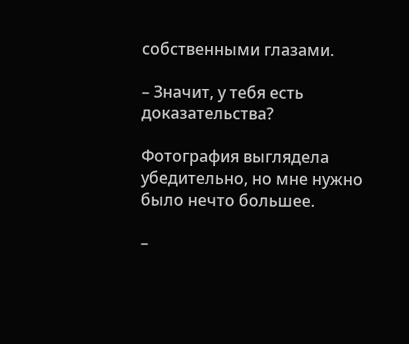собственными глазами.

– Значит, у тебя есть доказательства?

Фотография выглядела убедительно, но мне нужно было нечто большее.

–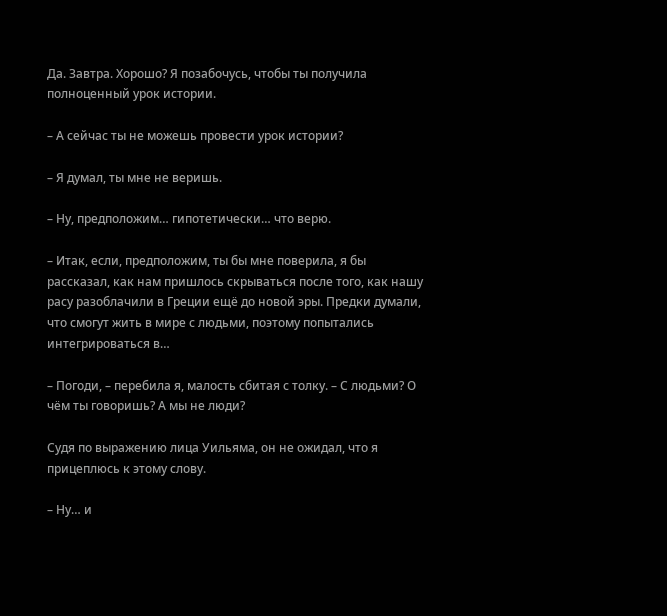Да. Завтра. Хорошо? Я позабочусь, чтобы ты получила полноценный урок истории.

– А сейчас ты не можешь провести урок истории?

– Я думал, ты мне не веришь.

– Ну, предположим… гипотетически… что верю.

– Итак, если, предположим, ты бы мне поверила, я бы рассказал, как нам пришлось скрываться после того, как нашу расу разоблачили в Греции ещё до новой эры. Предки думали, что смогут жить в мире с людьми, поэтому попытались интегрироваться в…

– Погоди, – перебила я, малость сбитая с толку. – С людьми? О чём ты говоришь? А мы не люди?

Судя по выражению лица Уильяма, он не ожидал, что я прицеплюсь к этому слову.

– Ну… и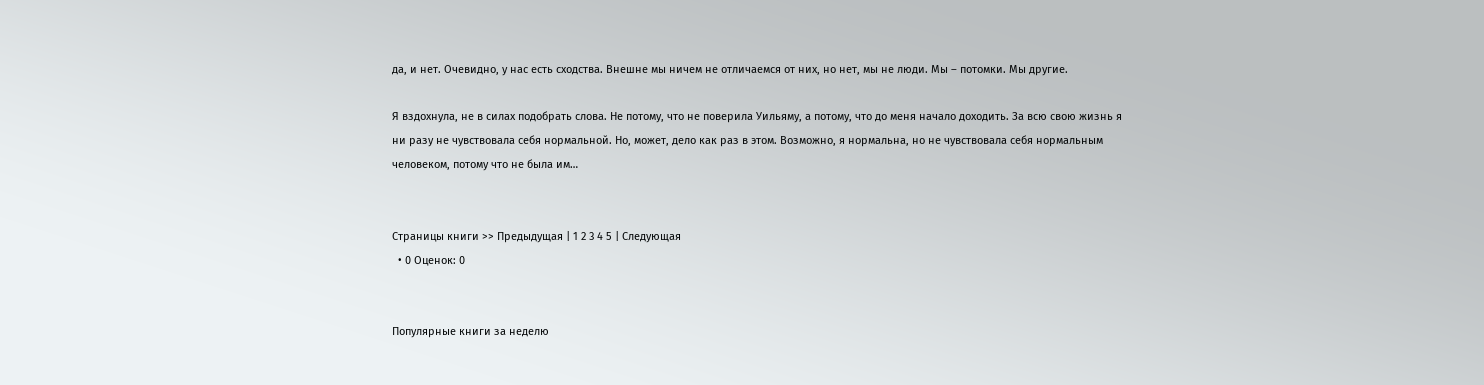да, и нет. Очевидно, у нас есть сходства. Внешне мы ничем не отличаемся от них, но нет, мы не люди. Мы – потомки. Мы другие.

Я вздохнула, не в силах подобрать слова. Не потому, что не поверила Уильяму, а потому, что до меня начало доходить. За всю свою жизнь я ни разу не чувствовала себя нормальной. Но, может, дело как раз в этом. Возможно, я нормальна, но не чувствовала себя нормальным человеком, потому что не была им…


Страницы книги >> Предыдущая | 1 2 3 4 5 | Следующая
  • 0 Оценок: 0


Популярные книги за неделю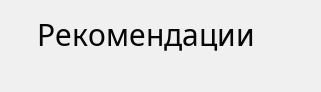Рекомендации